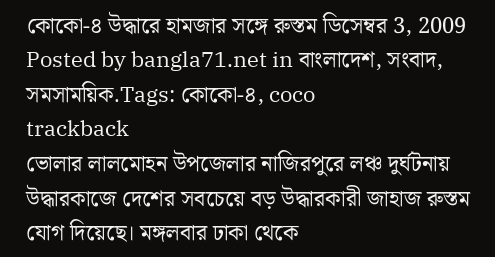কোকো-৪ উদ্ধারে হামজার সঙ্গে রুস্তম ডিসেম্বর 3, 2009
Posted by bangla71.net in বাংলাদেশ, সংবাদ, সমসাময়িক.Tags: কোকো-৪, coco
trackback
ভোলার লালমোহন উপজেলার নাজিরপুরে লঞ্চ দুর্ঘটনায় উদ্ধারকাজে দেশের সবচেয়ে বড় উদ্ধারকারী জাহাজ রুস্তম যোগ দিয়েছে। মঙ্গলবার ঢাকা থেকে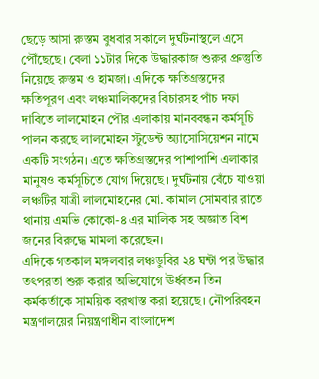ছেড়ে আসা রুস্তম বুধবার সকালে দুর্ঘটনাস্থলে এসে পৌঁছেছে। বেলা ১১টার দিকে উদ্ধারকাজ শুরুর প্রুস্তুতি নিয়েছে রুস্তম ও হামজা। এদিকে ক্ষতিগ্রস্তদের ক্ষতিপূরণ এবং লঞ্চমালিকদের বিচারসহ পাঁচ দফা দাবিতে লালমোহন পৌর এলাকায় মানববন্ধন কর্মসূচি পালন করছে লালমোহন স্টুডেন্ট অ্যাসোসিয়েশন নামে একটি সংগঠন। এতে ক্ষতিগ্রস্তদের পাশাপাশি এলাকার মানুষও কর্মসূচিতে যোগ দিয়েছে। দুর্ঘটনায় বেঁচে যাওয়া লঞ্চটির যাত্রী লালমোহনের মো. কামাল সোমবার রাতে থানায় এমভি কোকো-৪ এর মালিক সহ অজ্ঞাত বিশ জনের বিরুদ্ধে মামলা করেছেন।
এদিকে গতকাল মঙ্গলবার লঞ্চডুবির ২৪ ঘন্টা পর উদ্ধার তৎপরতা শুরু করার অভিযোগে ঊর্ধ্বতন তিন কর্মকর্তাকে সাময়িক বরখাস্ত করা হয়েছে। নৌপরিবহন মন্ত্রণালয়ের নিয়ন্ত্রণাধীন বাংলাদেশ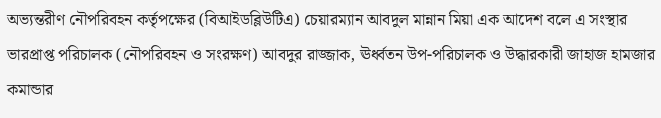অভ্যন্তরীণ নৌপরিবহন কর্তৃপক্ষের (বিআইডব্লিউটিএ) চেয়ারম্যান আবদুল মান্নান মিয়া এক আদেশ বলে এ সংস্থার ভারপ্রাপ্ত পরিচালক (নৌপরিবহন ও সংরক্ষণ) আবদুর রাজ্জাক, ঊর্ধ্বতন উপ-পরিচালক ও উদ্ধারকারী জাহাজ হামজার কমান্ডার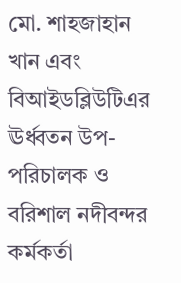মো. শাহজাহান খান এবং বিআইডব্লিউটিএর ঊর্ধ্বতন উপ-পরিচালক ও বরিশাল নদীবন্দর কর্মকর্তা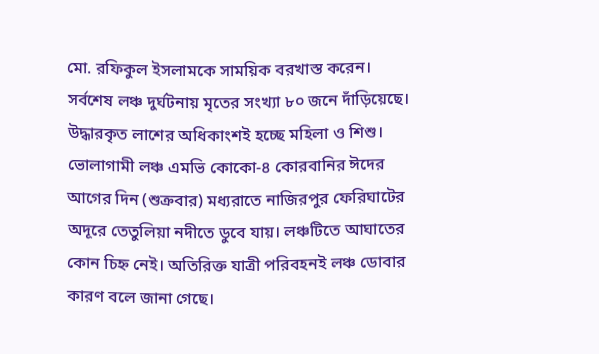মো. রফিকুল ইসলামকে সাময়িক বরখাস্ত করেন। সর্বশেষ লঞ্চ দুর্ঘটনায় মৃতের সংখ্যা ৮০ জনে দাঁড়িয়েছে। উদ্ধারকৃত লাশের অধিকাংশই হচ্ছে মহিলা ও শিশু।
ভোলাগামী লঞ্চ এমভি কোকো-৪ কোরবানির ঈদের আগের দিন (শুক্রবার) মধ্যরাতে নাজিরপুর ফেরিঘাটের অদূরে তেতুলিয়া নদীতে ডুবে যায়। লঞ্চটিতে আঘাতের কোন চিহ্ন নেই। অতিরিক্ত যাত্রী পরিবহনই লঞ্চ ডোবার কারণ বলে জানা গেছে।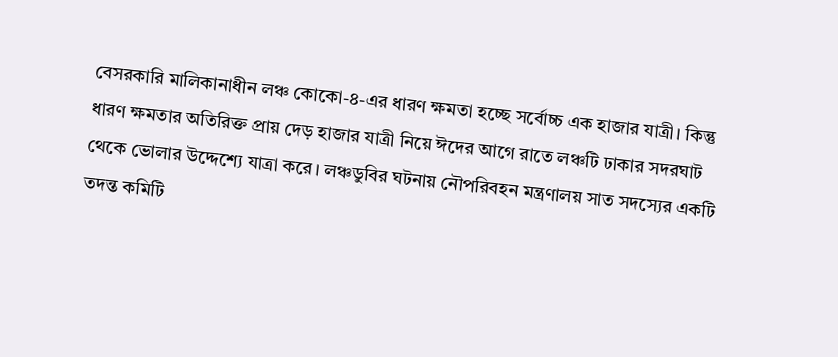বেসরকারি মালিকানাধীন লঞ্চ কোকো-৪-এর ধারণ ক্ষমতা হচ্ছে সর্বোচ্চ এক হাজার যাত্রী। কিন্তু ধারণ ক্ষমতার অতিরিক্ত প্রায় দেড় হাজার যাত্রী নিয়ে ঈদের আগে রাতে লঞ্চটি ঢাকার সদরঘাট থেকে ভোলার উদ্দেশ্যে যাত্রা করে। লঞ্চডুবির ঘটনায় নৌপরিবহন মন্ত্রণালয় সাত সদস্যের একটি তদন্ত কমিটি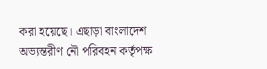করা হয়েছে। এছাড়া বাংলাদেশ অভ্যন্তরীণ নৌ পরিবহন কর্তৃপক্ষ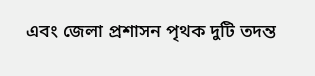এবং জেলা প্রশাসন পৃথক দুটি তদন্ত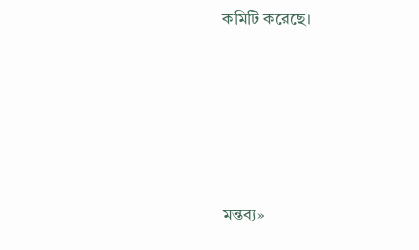কমিটি করেছে।





মন্তব্য»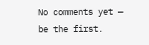No comments yet — be the first.